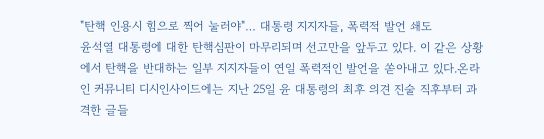"탄핵 인용시 힘으로 찍어 눌러야"… 대통령 지지자들, 폭력적 발언 쇄도
윤석열 대통령에 대한 탄핵심판이 마무리되며 선고만을 앞두고 있다. 이 같은 상황에서 탄핵을 반대하는 일부 지지자들이 연일 폭력적인 발언을 쏟아내고 있다.온라인 커뮤니티 디시인사이드에는 지난 25일 윤 대통령의 최후 의견 진술 직후부터 과격한 글들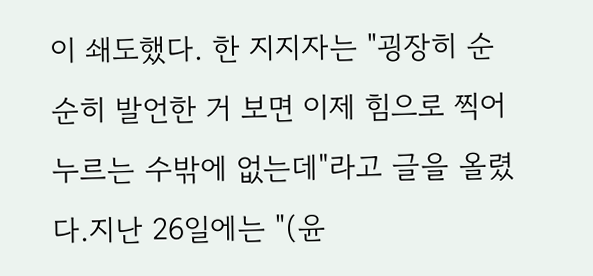이 쇄도했다. 한 지지자는 "굉장히 순순히 발언한 거 보면 이제 힘으로 찍어 누르는 수밖에 없는데"라고 글을 올렸다.지난 26일에는 "(윤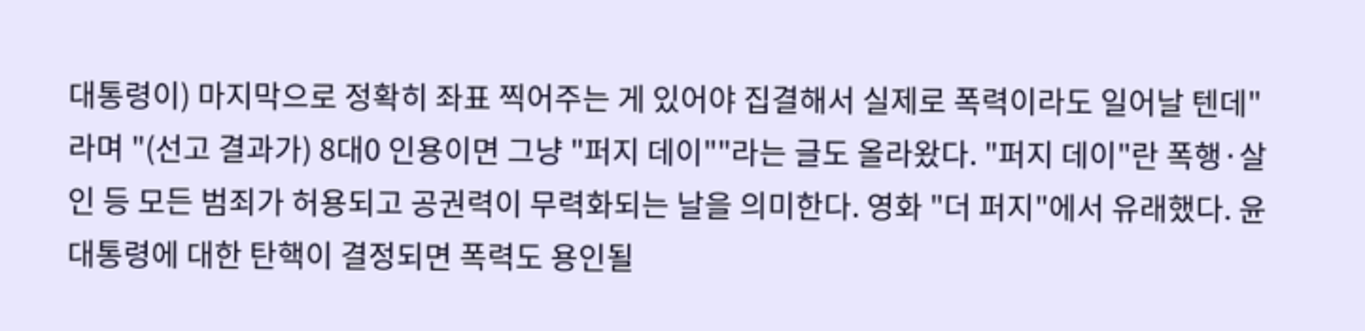대통령이) 마지막으로 정확히 좌표 찍어주는 게 있어야 집결해서 실제로 폭력이라도 일어날 텐데"라며 "(선고 결과가) 8대0 인용이면 그냥 "퍼지 데이""라는 글도 올라왔다. "퍼지 데이"란 폭행·살인 등 모든 범죄가 허용되고 공권력이 무력화되는 날을 의미한다. 영화 "더 퍼지"에서 유래했다. 윤 대통령에 대한 탄핵이 결정되면 폭력도 용인될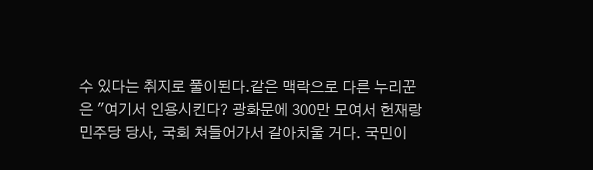수 있다는 취지로 풀이된다.같은 맥락으로 다른 누리꾼은 "여기서 인용시킨다? 광화문에 300만 모여서 헌재랑 민주당 당사, 국회 쳐들어가서 갈아치울 거다. 국민이